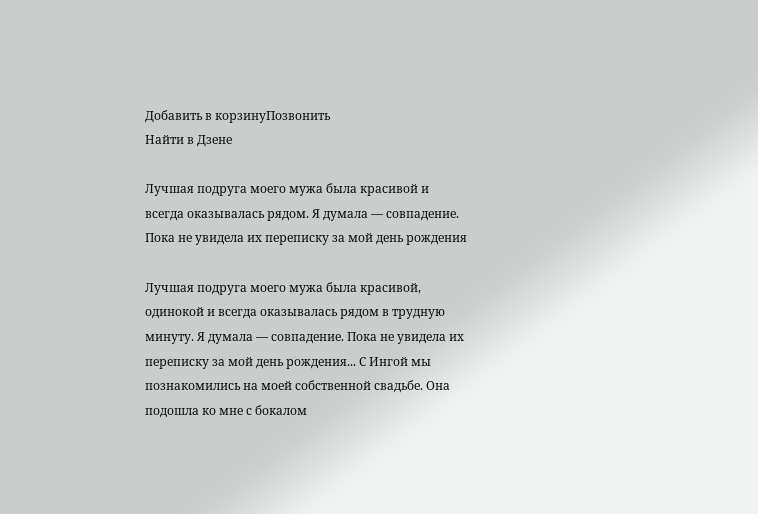Добавить в корзинуПозвонить
Найти в Дзене

Лучшая подруга моего мужа была красивой и всегда оказывалась рядом. Я думала — совпадение. Пока не увидела их переписку за мой день рождения

Лучшая подруга моего мужа была красивой, одинокой и всегда оказывалась рядом в трудную минуту. Я думала — совпадение. Пока не увидела их переписку за мой день рождения... С Ингой мы познакомились на моей собственной свадьбе. Она подошла ко мне с бокалом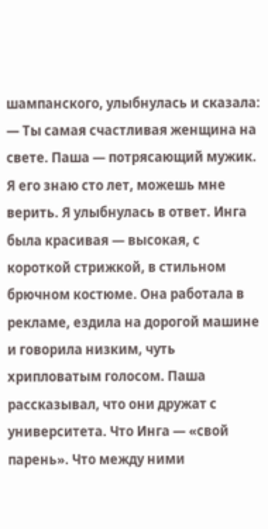шампанского, улыбнулась и сказала: — Ты самая счастливая женщина на свете. Паша — потрясающий мужик. Я его знаю сто лет, можешь мне верить. Я улыбнулась в ответ. Инга была красивая — высокая, с короткой стрижкой, в стильном брючном костюме. Она работала в рекламе, ездила на дорогой машине и говорила низким, чуть хрипловатым голосом. Паша рассказывал, что они дружат с университета. Что Инга — «свой парень». Что между ними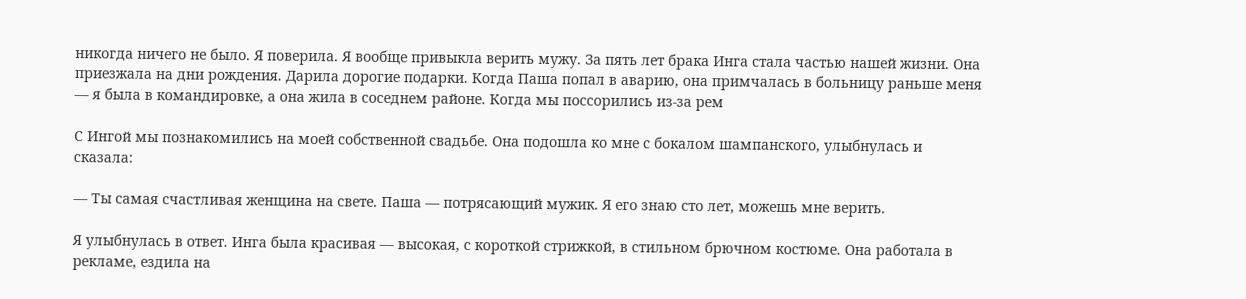никогда ничего не было. Я поверила. Я вообще привыкла верить мужу. За пять лет брака Инга стала частью нашей жизни. Она приезжала на дни рождения. Дарила дорогие подарки. Когда Паша попал в аварию, она примчалась в больницу раньше меня — я была в командировке, а она жила в соседнем районе. Когда мы поссорились из-за рем

С Ингой мы познакомились на моей собственной свадьбе. Она подошла ко мне с бокалом шампанского, улыбнулась и сказала:

— Ты самая счастливая женщина на свете. Паша — потрясающий мужик. Я его знаю сто лет, можешь мне верить.

Я улыбнулась в ответ. Инга была красивая — высокая, с короткой стрижкой, в стильном брючном костюме. Она работала в рекламе, ездила на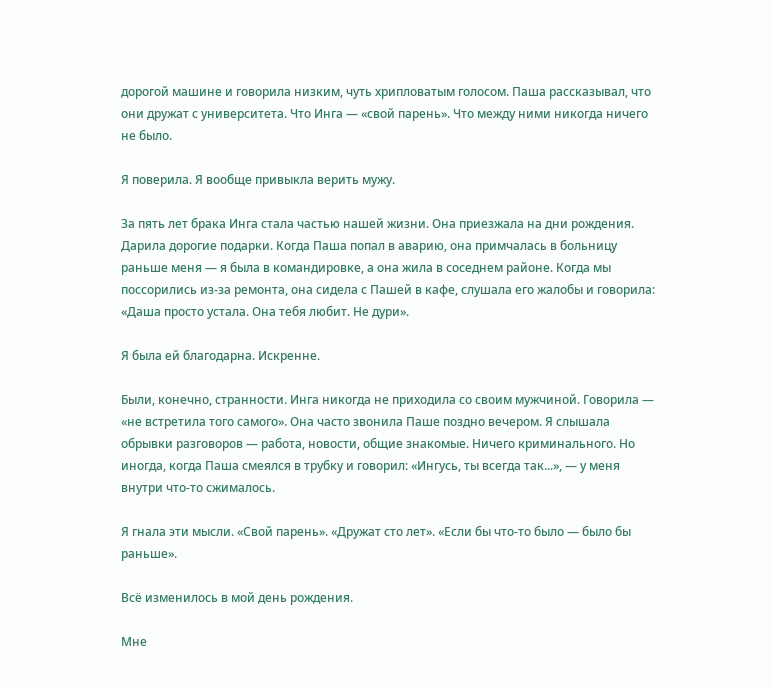дорогой машине и говорила низким, чуть хрипловатым голосом. Паша рассказывал, что они дружат с университета. Что Инга — «свой парень». Что между ними никогда ничего не было.

Я поверила. Я вообще привыкла верить мужу.

За пять лет брака Инга стала частью нашей жизни. Она приезжала на дни рождения. Дарила дорогие подарки. Когда Паша попал в аварию, она примчалась в больницу раньше меня — я была в командировке, а она жила в соседнем районе. Когда мы поссорились из-за ремонта, она сидела с Пашей в кафе, слушала его жалобы и говорила: «Даша просто устала. Она тебя любит. Не дури».

Я была ей благодарна. Искренне.

Были, конечно, странности. Инга никогда не приходила со своим мужчиной. Говорила — «не встретила того самого». Она часто звонила Паше поздно вечером. Я слышала обрывки разговоров — работа, новости, общие знакомые. Ничего криминального. Но иногда, когда Паша смеялся в трубку и говорил: «Ингусь, ты всегда так...», — у меня внутри что-то сжималось.

Я гнала эти мысли. «Свой парень». «Дружат сто лет». «Если бы что-то было — было бы раньше».

Всё изменилось в мой день рождения.

Мне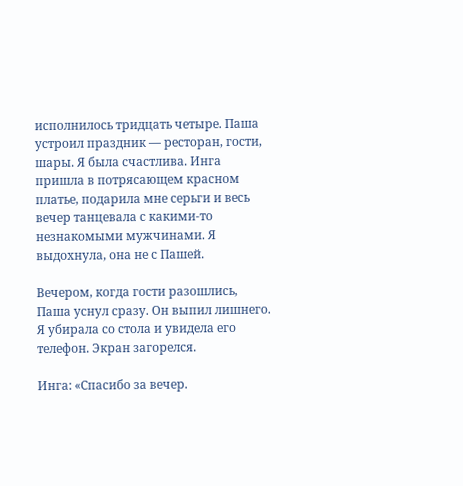исполнилось тридцать четыре. Паша устроил праздник — ресторан, гости, шары. Я была счастлива. Инга пришла в потрясающем красном платье, подарила мне серьги и весь вечер танцевала с какими-то незнакомыми мужчинами. Я выдохнула, она не с Пашей.

Вечером, когда гости разошлись, Паша уснул сразу. Он выпил лишнего. Я убирала со стола и увидела его телефон. Экран загорелся.

Инга: «Спасибо за вечер.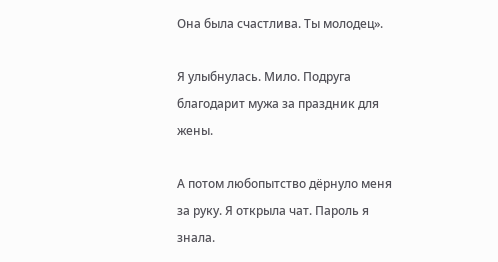Она была счастлива. Ты молодец».

Я улыбнулась. Мило. Подруга благодарит мужа за праздник для жены.

А потом любопытство дёрнуло меня за руку. Я открыла чат. Пароль я знала.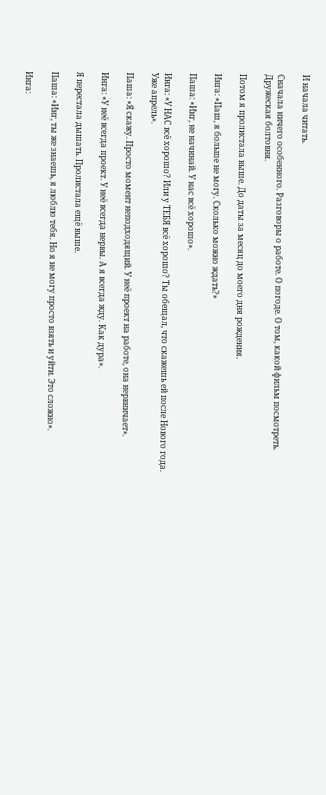И начала читать.

Сначала ничего особенного. Разговоры о работе. О погоде. О том, какой фильм посмотреть. Дружеская болтовня.

Потом я пролистала выше. До даты за месяц до моего дня рождения.

Инга: «Паш, я больше не могу. Сколько можно ждать?»

Паша: «Инг, не начинай. У нас всё хорошо».

Инга: «У НАС всё хорошо? Или у ТЕБЯ всё хорошо? Ты обещал, что скажешь ей после Нового года. Уже апрель».

Паша: «Я скажу. Просто момент неподходящий. У неё проект на работе, она нервничает».

Инга: «У неё всегда проект. У неё всегда нервы. А я всегда жду. Как дура».

Я перестала дышать. Пролистала ещё выше.

Паша: «Инг, ты же знаешь, я люблю тебя. Но я не могу просто взять и уйти. Это сложно».

Инга: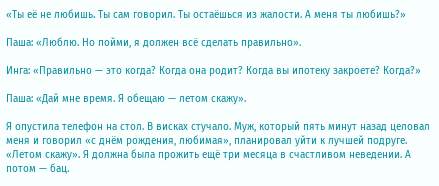«Ты её не любишь. Ты сам говорил. Ты остаёшься из жалости. А меня ты любишь?»

Паша: «Люблю. Но пойми, я должен всё сделать правильно».

Инга: «Правильно — это когда? Когда она родит? Когда вы ипотеку закроете? Когда?»

Паша: «Дай мне время. Я обещаю — летом скажу».

Я опустила телефон на стол. В висках стучало. Муж, который пять минут назад целовал меня и говорил «с днём рождения, любимая», планировал уйти к лучшей подруге. «Летом скажу». Я должна была прожить ещё три месяца в счастливом неведении. А потом — бац.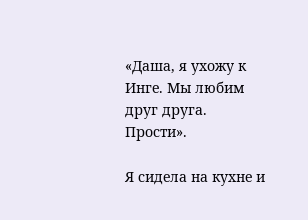«Даша, я ухожу к Инге. Мы любим друг друга. Прости».

Я сидела на кухне и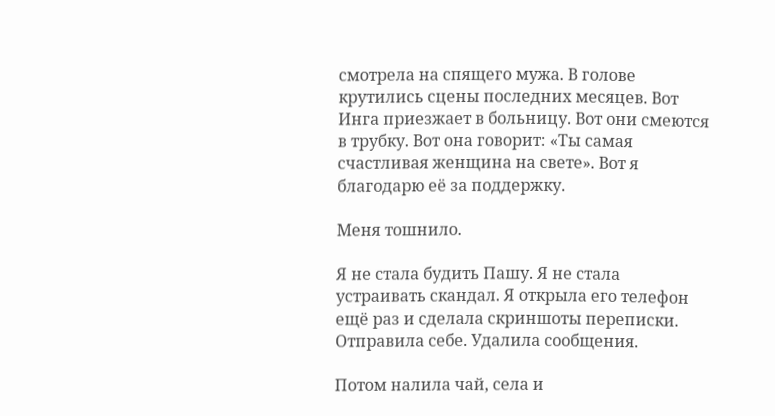смотрела на спящего мужа. В голове крутились сцены последних месяцев. Вот Инга приезжает в больницу. Вот они смеются в трубку. Вот она говорит: «Ты самая счастливая женщина на свете». Вот я благодарю её за поддержку.

Меня тошнило.

Я не стала будить Пашу. Я не стала устраивать скандал. Я открыла его телефон ещё раз и сделала скриншоты переписки. Отправила себе. Удалила сообщения.

Потом налила чай, села и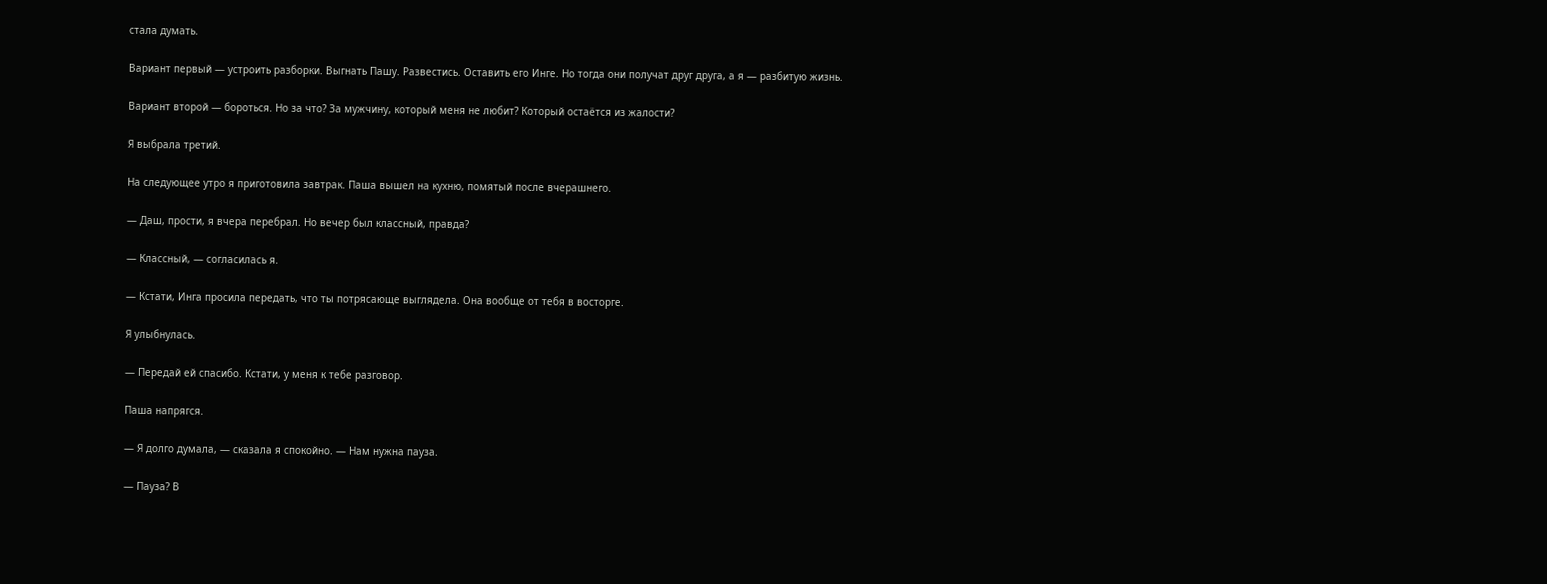стала думать.

Вариант первый — устроить разборки. Выгнать Пашу. Развестись. Оставить его Инге. Но тогда они получат друг друга, а я — разбитую жизнь.

Вариант второй — бороться. Но за что? За мужчину, который меня не любит? Который остаётся из жалости?

Я выбрала третий.

На следующее утро я приготовила завтрак. Паша вышел на кухню, помятый после вчерашнего.

— Даш, прости, я вчера перебрал. Но вечер был классный, правда?

— Классный, — согласилась я.

— Кстати, Инга просила передать, что ты потрясающе выглядела. Она вообще от тебя в восторге.

Я улыбнулась.

— Передай ей спасибо. Кстати, у меня к тебе разговор.

Паша напрягся.

— Я долго думала, — сказала я спокойно. — Нам нужна пауза.

— Пауза? В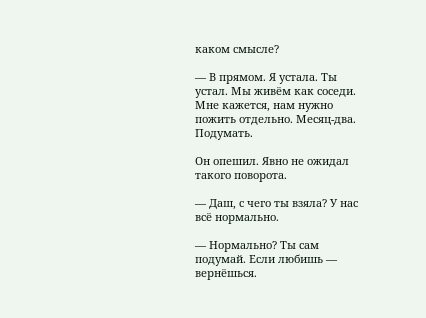каком смысле?

— В прямом. Я устала. Ты устал. Мы живём как соседи. Мне кажется, нам нужно пожить отдельно. Месяц-два. Подумать.

Он опешил. Явно не ожидал такого поворота.

— Даш, с чего ты взяла? У нас всё нормально.

— Нормально? Ты сам подумай. Если любишь — вернёшься.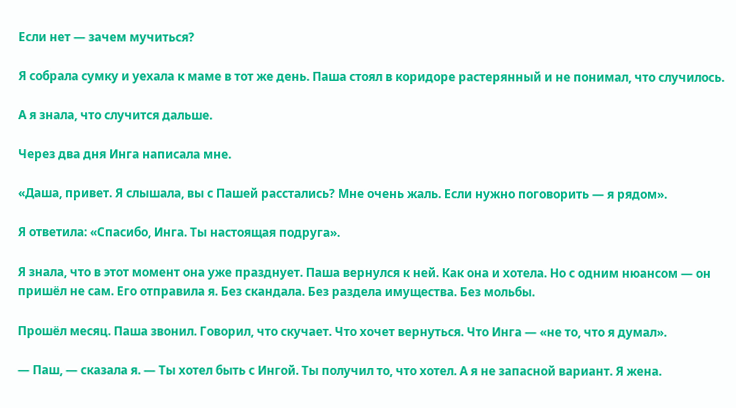Если нет — зачем мучиться?

Я собрала сумку и уехала к маме в тот же день. Паша стоял в коридоре растерянный и не понимал, что случилось.

А я знала, что случится дальше.

Через два дня Инга написала мне.

«Даша, привет. Я слышала, вы с Пашей расстались? Мне очень жаль. Если нужно поговорить — я рядом».

Я ответила: «Спасибо, Инга. Ты настоящая подруга».

Я знала, что в этот момент она уже празднует. Паша вернулся к ней. Как она и хотела. Но с одним нюансом — он пришёл не сам. Его отправила я. Без скандала. Без раздела имущества. Без мольбы.

Прошёл месяц. Паша звонил. Говорил, что скучает. Что хочет вернуться. Что Инга — «не то, что я думал».

— Паш, — сказала я. — Ты хотел быть с Ингой. Ты получил то, что хотел. А я не запасной вариант. Я жена.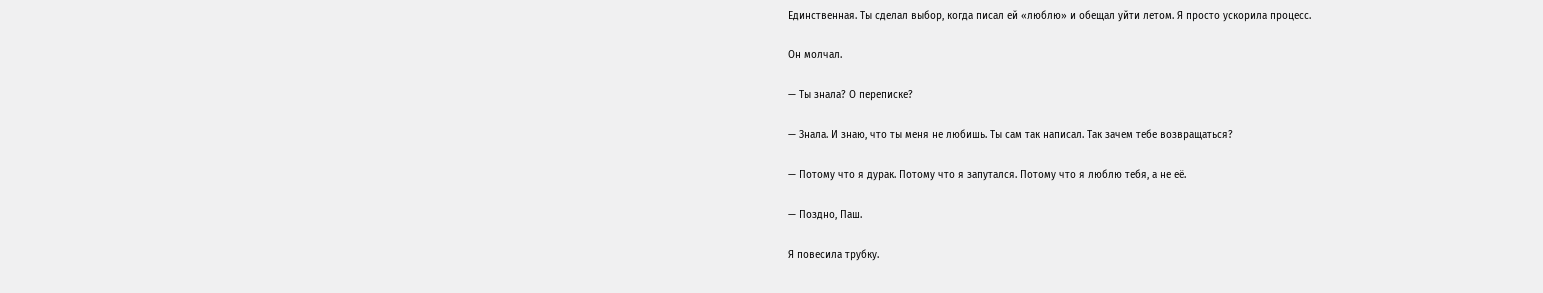Единственная. Ты сделал выбор, когда писал ей «люблю» и обещал уйти летом. Я просто ускорила процесс.

Он молчал.

— Ты знала? О переписке?

— Знала. И знаю, что ты меня не любишь. Ты сам так написал. Так зачем тебе возвращаться?

— Потому что я дурак. Потому что я запутался. Потому что я люблю тебя, а не её.

— Поздно, Паш.

Я повесила трубку.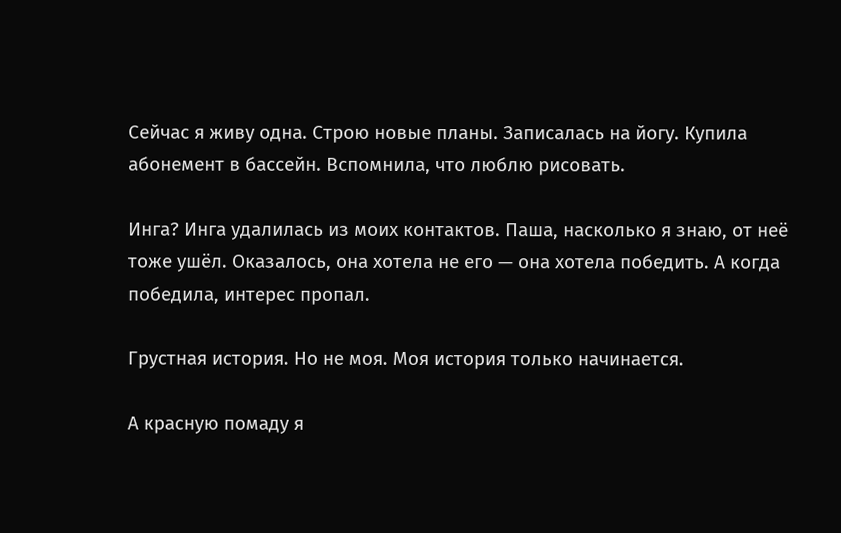Сейчас я живу одна. Строю новые планы. Записалась на йогу. Купила абонемент в бассейн. Вспомнила, что люблю рисовать.

Инга? Инга удалилась из моих контактов. Паша, насколько я знаю, от неё тоже ушёл. Оказалось, она хотела не его — она хотела победить. А когда победила, интерес пропал.

Грустная история. Но не моя. Моя история только начинается.

А красную помаду я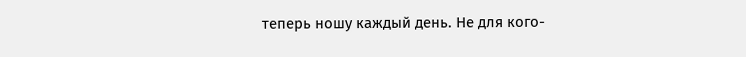теперь ношу каждый день. Не для кого-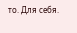то. Для себя.